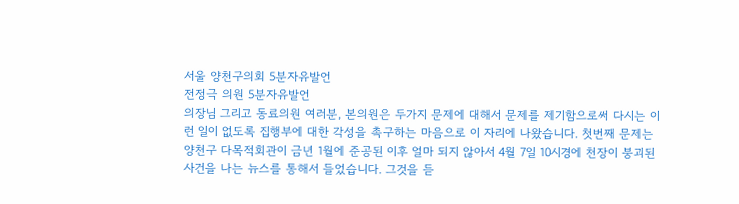서울 양천구의회 5분자유발언
전정극 의원 5분자유발언
의장님 그리고 동료의원 여러분, 본의원은 두가지 문제에 대해서 문제를 제기함으로써 다시는 이런 일이 없도록 집행부에 대한 각성을 촉구하는 마음으로 이 자리에 나왔습니다. 첫번째 문제는 양천구 다목적회관이 금년 1월에 준공된 이후 얼마 되지 않아서 4월 7일 10시경에 천장이 붕괴된 사건을 나는 뉴스를 통해서 들었습니다. 그것을 듣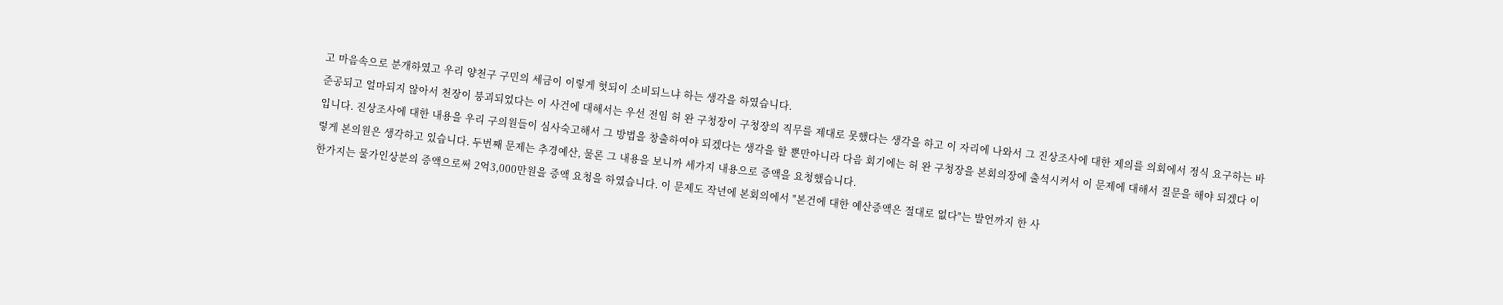고 마음속으로 분개하였고 우리 양천구 구민의 세금이 이렇게 헛되이 소비되느냐 하는 생각을 하였습니다.
준공되고 얼마되지 않아서 천장이 붕괴되었다는 이 사건에 대해서는 우선 전임 허 완 구청장이 구청장의 직무를 제대로 못했다는 생각을 하고 이 자리에 나와서 그 진상조사에 대한 제의를 의회에서 정식 요구하는 바입니다. 진상조사에 대한 내용을 우리 구의원들이 심사숙고해서 그 방법을 창출하여야 되겠다는 생각을 할 뿐만아니라 다음 회기에는 허 완 구청장을 본회의장에 출석시켜서 이 문제에 대해서 질문을 해야 되겠다 이렇게 본의원은 생각하고 있습니다. 두번째 문제는 추경예산, 물론 그 내용을 보니까 세가지 내용으로 증액을 요청했습니다.
한가지는 물가인상분의 증액으로써 2억3,000만원을 증액 요청을 하였습니다. 이 문제도 작년에 본회의에서 "본건에 대한 예산증액은 절대로 없다"는 발언까지 한 사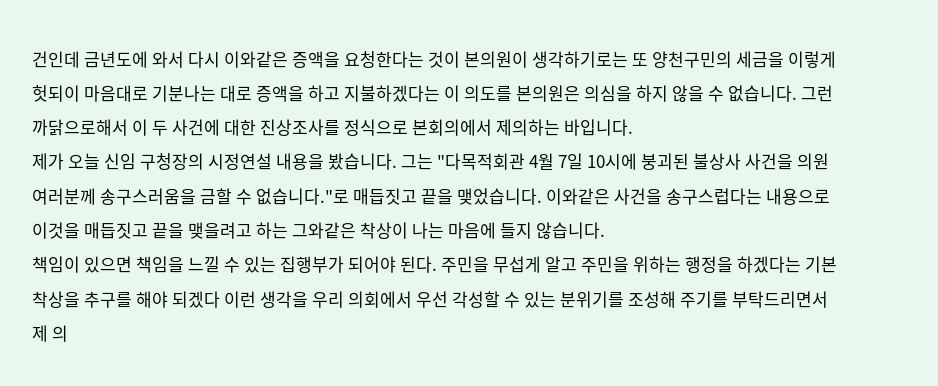건인데 금년도에 와서 다시 이와같은 증액을 요청한다는 것이 본의원이 생각하기로는 또 양천구민의 세금을 이렇게 헛되이 마음대로 기분나는 대로 증액을 하고 지불하겠다는 이 의도를 본의원은 의심을 하지 않을 수 없습니다. 그런 까닭으로해서 이 두 사건에 대한 진상조사를 정식으로 본회의에서 제의하는 바입니다.
제가 오늘 신임 구청장의 시정연설 내용을 봤습니다. 그는 "다목적회관 4월 7일 10시에 붕괴된 불상사 사건을 의원 여러분께 송구스러움을 금할 수 없습니다."로 매듭짓고 끝을 맺었습니다. 이와같은 사건을 송구스럽다는 내용으로 이것을 매듭짓고 끝을 맺을려고 하는 그와같은 착상이 나는 마음에 들지 않습니다.
책임이 있으면 책임을 느낄 수 있는 집행부가 되어야 된다. 주민을 무섭게 알고 주민을 위하는 행정을 하겠다는 기본 착상을 추구를 해야 되겠다 이런 생각을 우리 의회에서 우선 각성할 수 있는 분위기를 조성해 주기를 부탁드리면서 제 의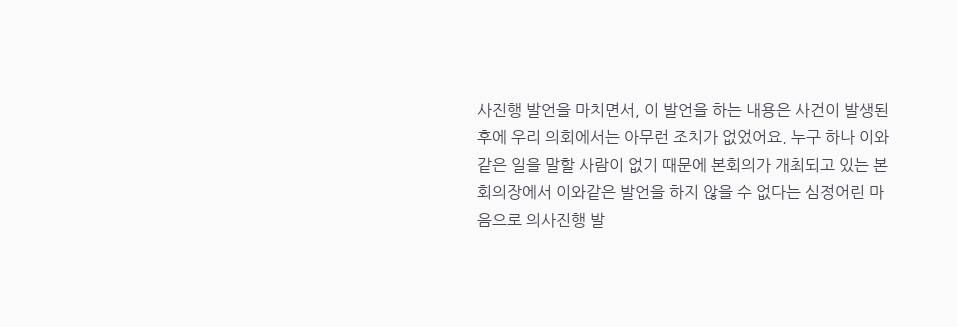사진행 발언을 마치면서, 이 발언을 하는 내용은 사건이 발생된 후에 우리 의회에서는 아무런 조치가 없었어요. 누구 하나 이와같은 일을 말할 사람이 없기 때문에 본회의가 개최되고 있는 본회의장에서 이와같은 발언을 하지 않을 수 없다는 심정어린 마음으로 의사진행 발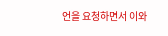언을 요청하면서 이와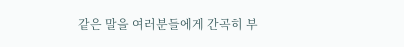같은 말을 여러분들에게 간곡히 부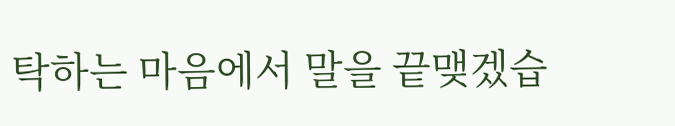탁하는 마음에서 말을 끝맺겠습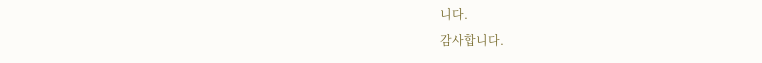니다.
감사합니다.